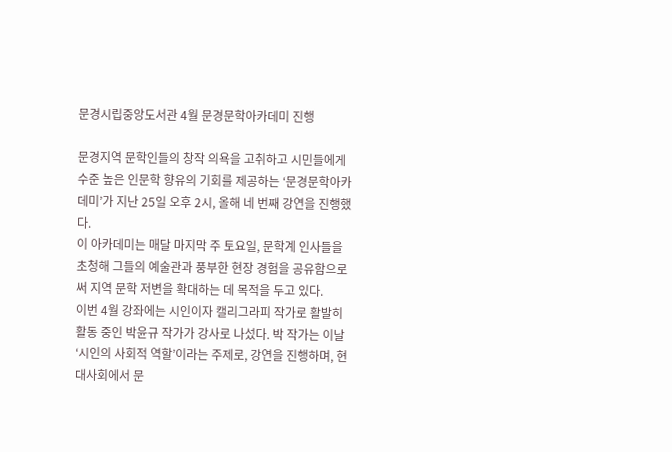문경시립중앙도서관 4월 문경문학아카데미 진행

문경지역 문학인들의 창작 의욕을 고취하고 시민들에게 수준 높은 인문학 향유의 기회를 제공하는 ‘문경문학아카데미’가 지난 25일 오후 2시, 올해 네 번째 강연을 진행했다.
이 아카데미는 매달 마지막 주 토요일, 문학계 인사들을 초청해 그들의 예술관과 풍부한 현장 경험을 공유함으로써 지역 문학 저변을 확대하는 데 목적을 두고 있다.
이번 4월 강좌에는 시인이자 캘리그라피 작가로 활발히 활동 중인 박윤규 작가가 강사로 나섰다. 박 작가는 이날 ‘시인의 사회적 역할’이라는 주제로, 강연을 진행하며, 현대사회에서 문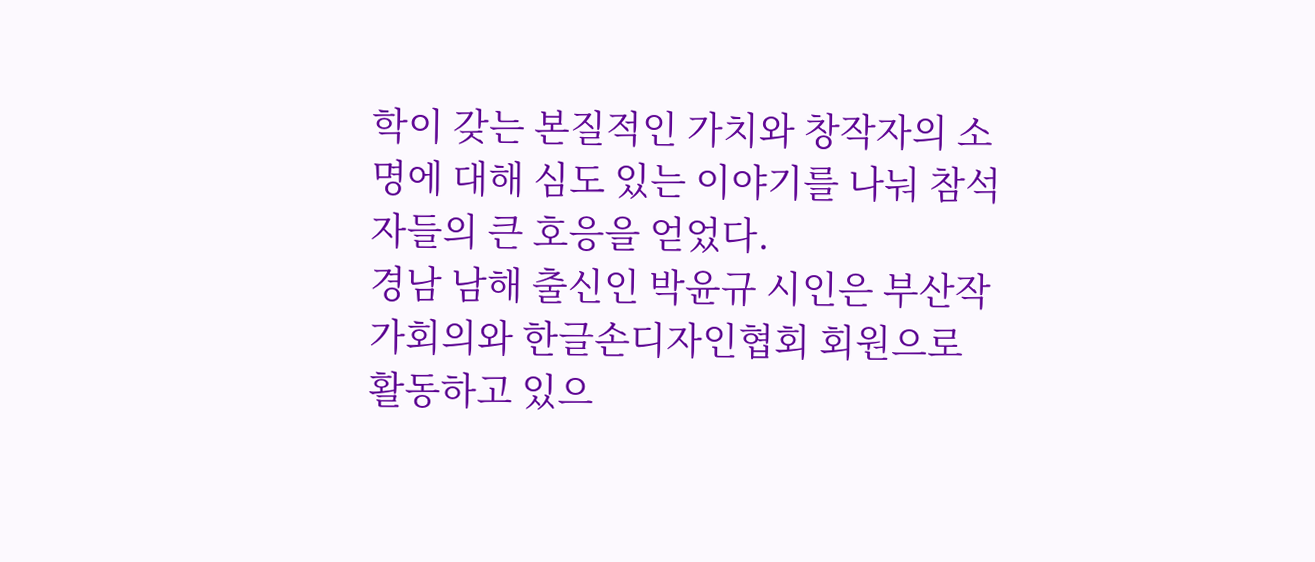학이 갖는 본질적인 가치와 창작자의 소명에 대해 심도 있는 이야기를 나눠 참석자들의 큰 호응을 얻었다.
경남 남해 출신인 박윤규 시인은 부산작가회의와 한글손디자인협회 회원으로 활동하고 있으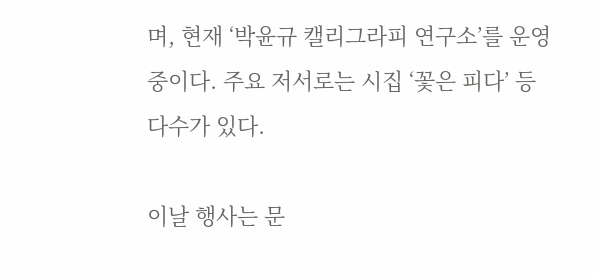며, 현재 ‘박윤규 캘리그라피 연구소’를 운영 중이다. 주요 저서로는 시집 ‘꽃은 피다’ 등 다수가 있다.

이날 행사는 문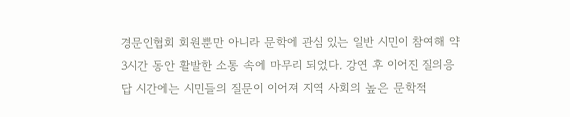경문인협회 회원뿐만 아니라 문학에 관심 있는 일반 시민이 참여해 약 3시간 동안 활발한 소통 속에 마무리 되었다. 강연 후 이어진 질의응답 시간에는 시민들의 질문이 이어져 지역 사회의 높은 문학적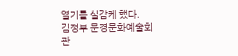열기를 실감케 했다.
김정부 문경문화예술회관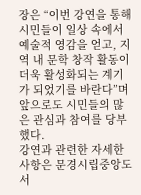장은 “이번 강연을 통해 시민들이 일상 속에서 예술적 영감을 얻고, 지역 내 문학 창작 활동이 더욱 활성화되는 계기가 되었기를 바란다”며 앞으로도 시민들의 많은 관심과 참여를 당부했다.
강연과 관련한 자세한 사항은 문경시립중앙도서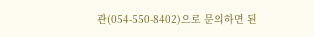관(054-550-8402)으로 문의하면 된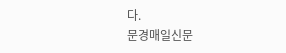다.
문경매일신문